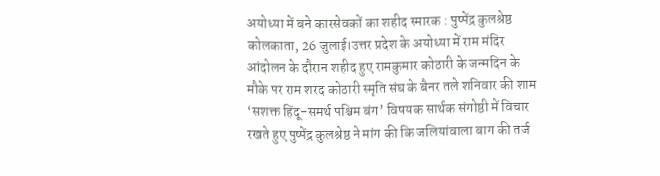अयोध्या में बने कारसेवकों का शहीद स्मारक : पुष्पेंद्र कुलश्रेष्ठ
कोलकाता, 26 जुलाई।उत्तर प्रदेश के अयोध्या में राम मंदिर आंदोलन के दौरान शहीद हुए रामकुमार कोठारी के जन्मदिन के मौके पर राम शरद कोठारी स्मृति संघ के बैनर तले शनिवार की शाम
‘सशक्त हिंदू-समर्थ पश्चिम बंग’ विषयक सार्थक संगोष्ठी में विचार रखते हुए पुष्पेंद्र कुलश्रेष्ठ ने मांग की कि जलियांवाला बाग की तर्ज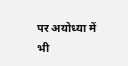पर अयोध्या में भी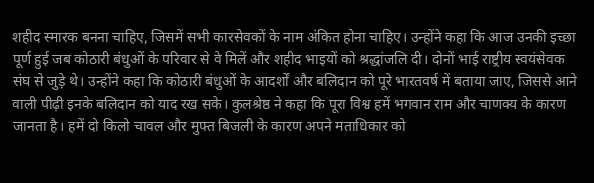शहीद स्मारक बनना चाहिए, जिसमें सभी कारसेवकों के नाम अंकित होना चाहिए। उन्होंने कहा कि आज उनकी इच्छा पूर्ण हुई जब कोठारी बंधुओं के परिवार से वे मिलें और शहीद भाइयों को श्रद्धांजलि दी। दोनों भाई राष्ट्रीय स्वयंसेवक संघ से जुड़े थे। उन्होंने कहा कि कोठारी बंधुओं के आदर्शों और बलिदान को पूरे भारतवर्ष में बताया जाए, जिससे आने वाली पीढ़ी इनके बलिदान को याद रख सके। कुलश्रेष्ठ ने कहा कि पूरा विश्व हमें भगवान राम और चाणक्य के कारण जानता है। हमें दो किलो चावल और मुफ्त बिजली के कारण अपने मताधिकार को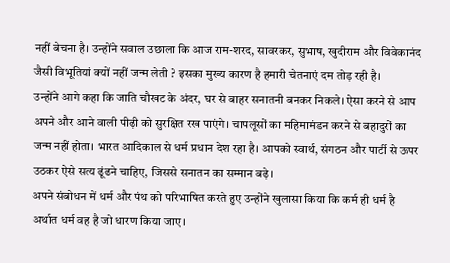नहीं बेचना है। उन्होंने सवाल उछाला कि आज राम-शरद, सावरकर, सुभाष, खुदीराम और विवेकानंद जैसी विभूतियां क्यों नहीं जन्म लेती ? इसका मुख्य कारण है हमारी चेतनाएं दम तोड़ रही है।
उन्होंने आगे कहा कि जाति चौखट के अंदर, घर से बाहर सनातनी बनकर निकले। ऐसा करने से आप अपने और आने वाली पीढ़ी को सुरक्षित रख पाएंगे। चापलूसों का महिमामंडन करने से बहादुरों का जन्म नहीं होता। भारत आदिकाल से धर्म प्रधान देश रहा है। आपको स्वार्थ, संगठन और पार्टी से ऊपर उठकर ऐसे सत्य ढूंढने चाहिए, जिससे सनातन का सम्मान बढ़े।
अपने संबोधन में धर्म और पंथ को परिभाषित करते हुए उन्होंने खुलासा किया कि कर्म ही धर्म है अर्थात धर्म वह है जो धारण किया जाए।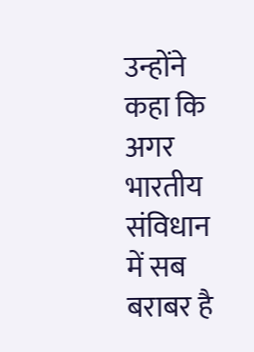उन्होंने कहा कि अगर भारतीय संविधान में सब बराबर है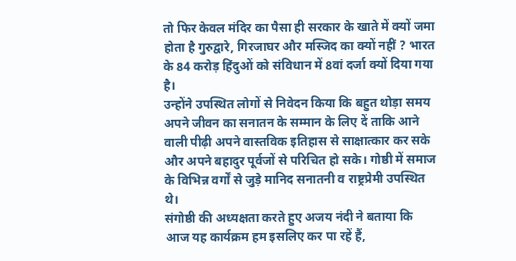तो फिर केवल मंदिर का पैसा ही सरकार के खाते में क्यों जमा होता है गुरुद्वारे, गिरजाघर और मस्जिद का क्यों नहीं ? भारत के 84 करोड़ हिंदुओं को संविधान में 8वां दर्जा क्यों दिया गया है।
उन्होंने उपस्थित लोगों से निवेदन किया कि बहुत थोड़ा समय अपने जीवन का सनातन के सम्मान के लिए दें ताकि आने वाली पीढ़ी अपने वास्तविक इतिहास से साक्षात्कार कर सके और अपने बहादुर पूर्वजों से परिचित हो सके। गोष्ठी में समाज के विभिन्न वर्गों से जुड़े मानिद सनातनी व राष्ट्रप्रेमी उपस्थित थे।
संगोष्ठी की अध्यक्षता करते हुए अजय नंदी ने बताया कि आज यह कार्यक्रम हम इसलिए कर पा रहें हैं,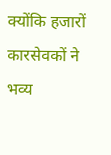क्योंकि हजारों कारसेवकों ने भव्य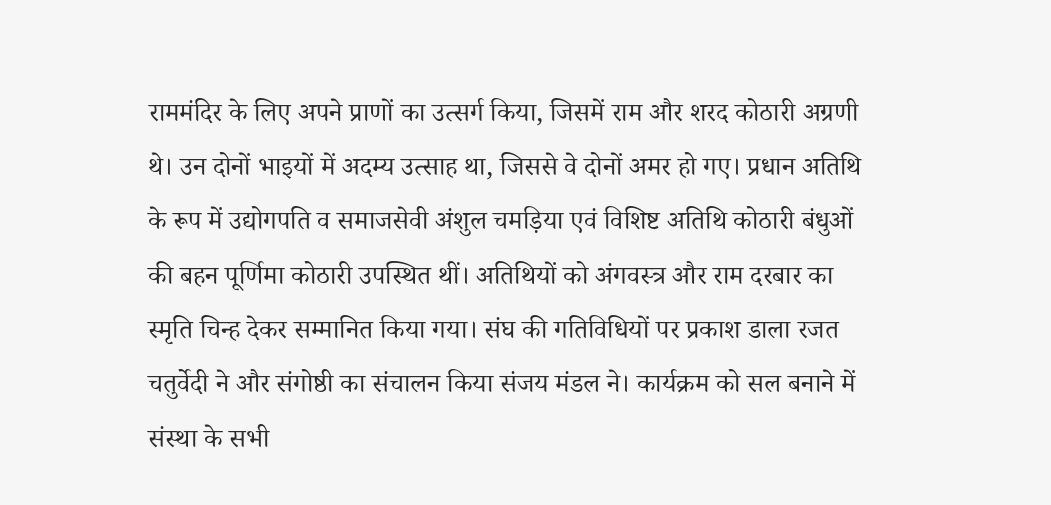राममंदिर के लिए अपने प्राणों का उत्सर्ग किया, जिसमें राम और शरद कोठारी अग्रणी थे। उन दोनों भाइयों में अदम्य उत्साह था, जिससे वे दोनों अमर हो गए। प्रधान अतिथि के रूप में उद्योगपति व समाजसेवी अंशुल चमड़िया एवं विशिष्ट अतिथि कोठारी बंधुओं की बहन पूर्णिमा कोठारी उपस्थित थीं। अतिथियों को अंगवस्त्र और राम दरबार का स्मृति चिन्ह देकर सम्मानित किया गया। संघ की गतिविधियों पर प्रकाश डाला रजत चतुर्वेदी ने और संगोष्ठी का संचालन किया संजय मंडल ने। कार्यक्रम को सल बनाने में संस्था के सभी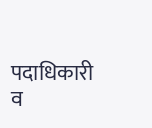पदाधिकारी व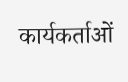कार्यकर्ताओं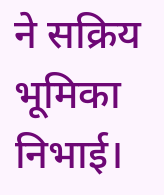ने सक्रिय भूमिका निभाई।